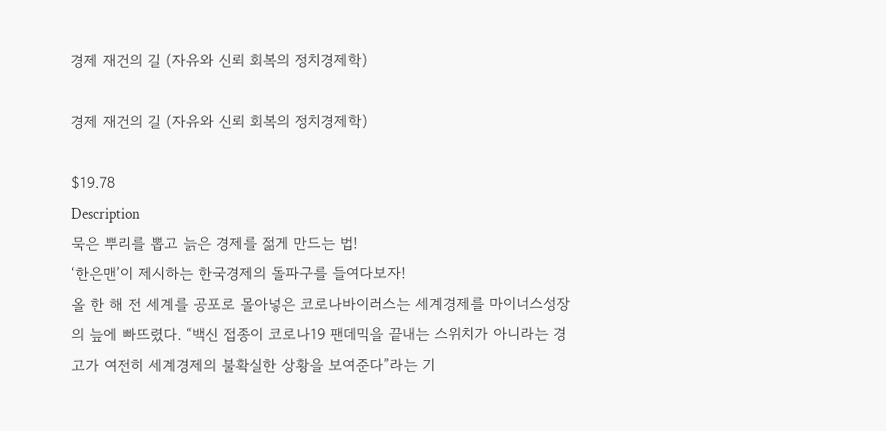경제 재건의 길 (자유와 신뢰 회복의 정치경제학)

경제 재건의 길 (자유와 신뢰 회복의 정치경제학)

$19.78
Description
묵은 뿌리를 뽑고 늙은 경제를 젊게 만드는 법!
‘한은맨’이 제시하는 한국경제의 돌파구를 들여다보자!
올 한 해 전 세계를 공포로 몰아넣은 코로나바이러스는 세계경제를 마이너스성장의 늪에 빠뜨렸다. “백신 접종이 코로나19 팬데믹을 끝내는 스위치가 아니라는 경고가 여전히 세계경제의 불확실한 상황을 보여준다”라는 기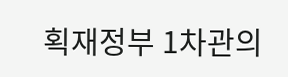획재정부 1차관의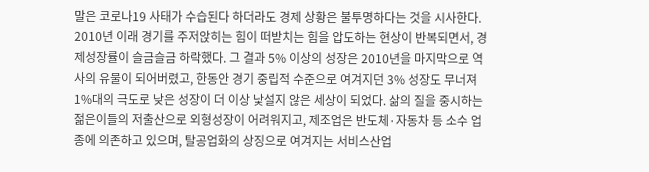말은 코로나19 사태가 수습된다 하더라도 경제 상황은 불투명하다는 것을 시사한다. 2010년 이래 경기를 주저앉히는 힘이 떠받치는 힘을 압도하는 현상이 반복되면서, 경제성장률이 슬금슬금 하락했다. 그 결과 5% 이상의 성장은 2010년을 마지막으로 역사의 유물이 되어버렸고, 한동안 경기 중립적 수준으로 여겨지던 3% 성장도 무너져 1%대의 극도로 낮은 성장이 더 이상 낯설지 않은 세상이 되었다. 삶의 질을 중시하는 젊은이들의 저출산으로 외형성장이 어려워지고, 제조업은 반도체·자동차 등 소수 업종에 의존하고 있으며, 탈공업화의 상징으로 여겨지는 서비스산업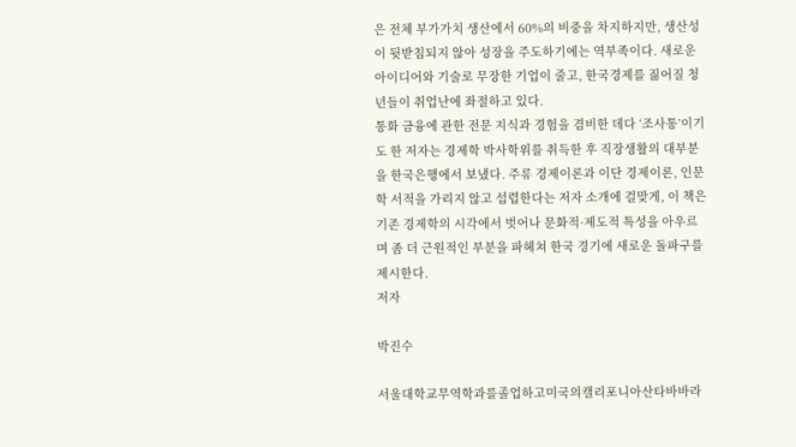은 전체 부가가치 생산에서 60%의 비중을 차지하지만, 생산성이 뒷받침되지 않아 성장을 주도하기에는 역부족이다. 새로운 아이디어와 기술로 무장한 기업이 줄고, 한국경제를 짊어질 청년들이 취업난에 좌절하고 있다.
통화 금융에 관한 전문 지식과 경험을 겸비한 데다 ‘조사통’이기도 한 저자는 경제학 박사학위를 취득한 후 직장생활의 대부분을 한국은행에서 보냈다. 주류 경제이론과 이단 경제이론, 인문학 서적을 가리지 않고 섭렵한다는 저자 소개에 걸맞게, 이 책은 기존 경제학의 시각에서 벗어나 문화적·제도적 특성을 아우르며 좀 더 근원적인 부분을 파헤쳐 한국 경기에 새로운 돌파구를 제시한다.
저자

박진수

서울대학교무역학과를졸업하고미국의캘리포니아산타바바라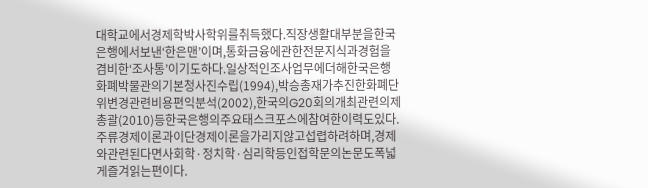대학교에서경제학박사학위를취득했다.직장생활대부분을한국은행에서보낸‘한은맨’이며,통화금융에관한전문지식과경험을겸비한‘조사통’이기도하다.일상적인조사업무에더해한국은행화폐박물관의기본청사진수립(1994),박승총재가추진한화폐단위변경관련비용편익분석(2002),한국의G20회의개최관련의제총괄(2010)등한국은행의주요태스크포스에참여한이력도있다.주류경제이론과이단경제이론을가리지않고섭렵하려하며,경제와관련된다면사회학·정치학·심리학등인접학문의논문도폭넓게즐겨읽는편이다.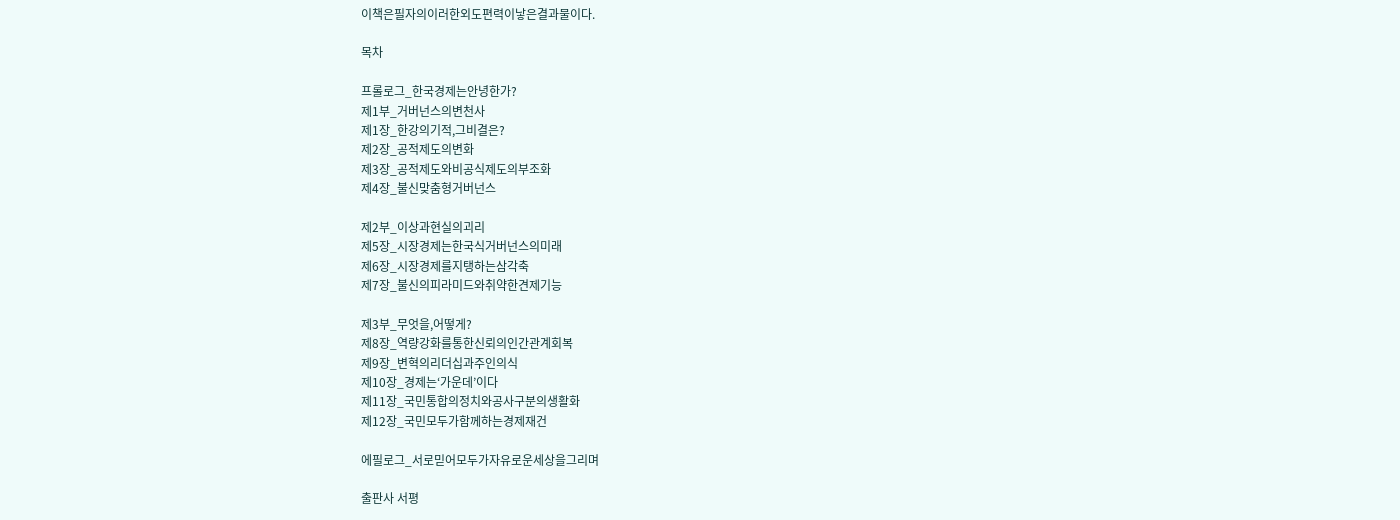이책은필자의이러한외도편력이낳은결과물이다.

목차

프롤로그_한국경제는안녕한가?
제1부_거버넌스의변천사
제1장_한강의기적,그비결은?
제2장_공적제도의변화
제3장_공적제도와비공식제도의부조화
제4장_불신맞춤형거버넌스

제2부_이상과현실의괴리
제5장_시장경제는한국식거버넌스의미래
제6장_시장경제를지탱하는삼각축
제7장_불신의피라미드와취약한견제기능

제3부_무엇을,어떻게?
제8장_역량강화를통한신뢰의인간관계회복
제9장_변혁의리더십과주인의식
제10장_경제는‘가운데’이다
제11장_국민통합의정치와공사구분의생활화
제12장_국민모두가함께하는경제재건

에필로그_서로믿어모두가자유로운세상을그리며

출판사 서평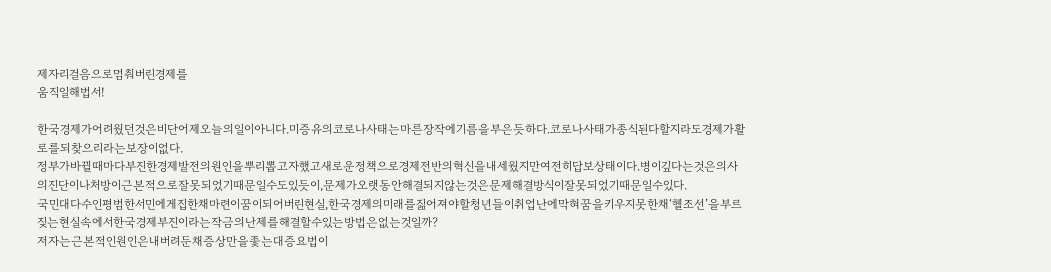제자리걸음으로멈춰버린경제를
움직일해법서!

한국경제가어려웠던것은비단어제오늘의일이아니다.미증유의코로나사태는마른장작에기름을부은듯하다.코로나사태가종식된다할지라도경제가활로를되찾으리라는보장이없다.
정부가바뀔때마다부진한경제발전의원인을뿌리뽑고자했고새로운정책으로경제전반의혁신을내세웠지만여전히답보상태이다.병이깊다는것은의사의진단이나처방이근본적으로잘못되었기때문일수도있듯이,문제가오랫동안해결되지않는것은문제해결방식이잘못되었기때문일수있다.
국민대다수인평범한서민에게집한채마련이꿈이되어버린현실,한국경제의미래를짊어져야할청년들이취업난에막혀꿈을키우지못한채‘헬조선’을부르짖는현실속에서한국경제부진이라는작금의난제를해결할수있는방법은없는것일까?
저자는근본적인원인은내버려둔채증상만을좇는대증요법이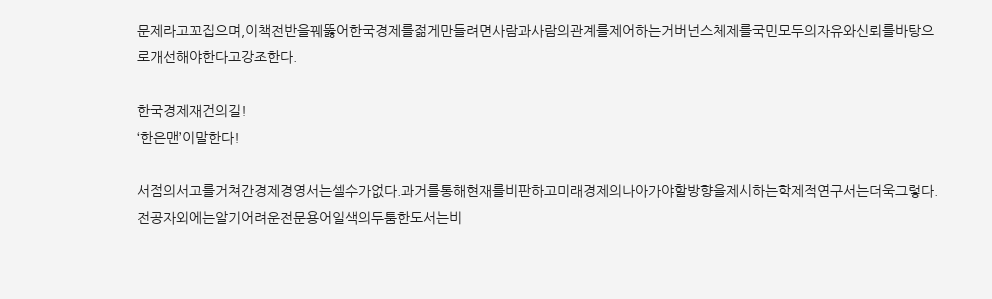문제라고꼬집으며,이책전반을꿰뚫어한국경제를젊게만들려면사람과사람의관계를제어하는거버넌스체제를국민모두의자유와신뢰를바탕으로개선해야한다고강조한다.

한국경제재건의길!
‘한은맨’이말한다!

서점의서고를거쳐간경제경영서는셀수가없다.과거를통해현재를비판하고미래경제의나아가야할방향을제시하는학제적연구서는더욱그렇다.전공자외에는알기어려운전문용어일색의두툼한도서는비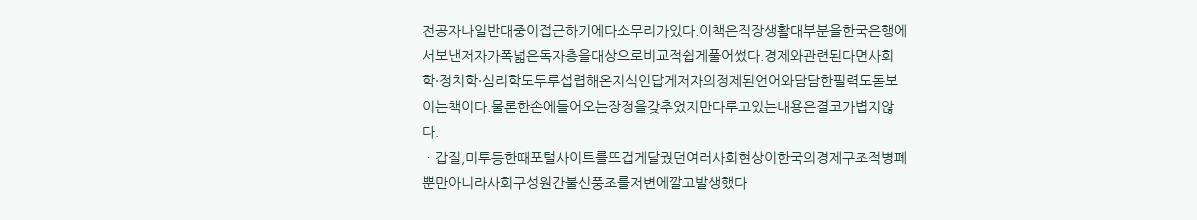전공자나일반대중이접근하기에다소무리가있다.이책은직장생활대부분을한국은행에서보낸저자가폭넓은독자층을대상으로비교적쉽게풀어썼다.경제와관련된다면사회학·정치학·심리학도두루섭렵해온지식인답게저자의정제된언어와담담한필력도돋보이는책이다.물론한손에들어오는장정을갖추었지만다루고있는내용은결코가볍지않다.
ㆍ갑질,미투등한때포털사이트를뜨겁게달궜던여러사회현상이한국의경제구조적병폐뿐만아니라사회구성원간불신풍조를저변에깔고발생했다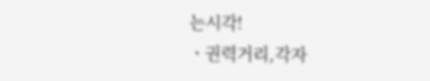는시각!
ㆍ권력거리,각자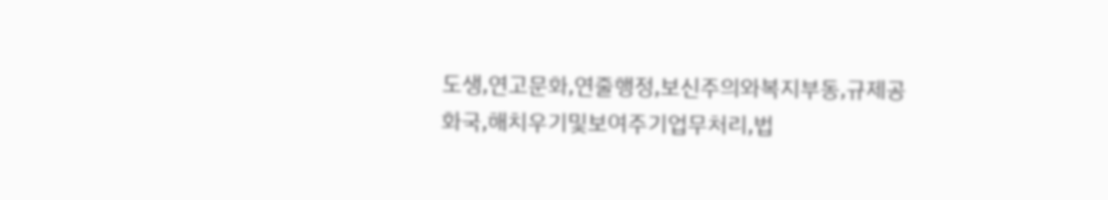도생,연고문화,연줄행정,보신주의와복지부동,규제공화국,해치우기및보여주기업무처리,법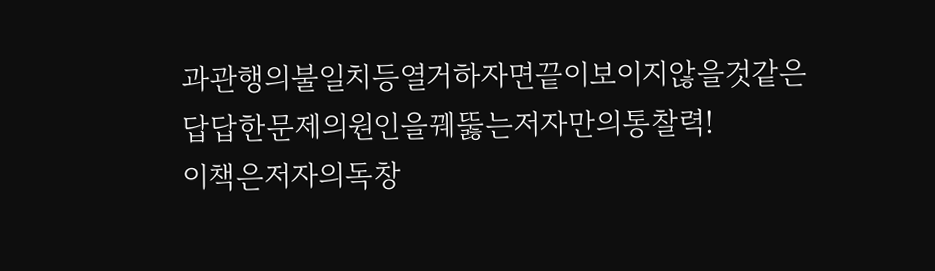과관행의불일치등열거하자면끝이보이지않을것같은답답한문제의원인을꿰뚫는저자만의통찰력!
이책은저자의독창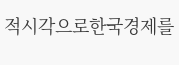적시각으로한국경제를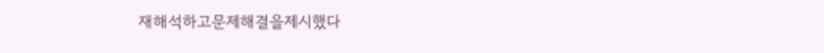재해석하고문제해결을제시했다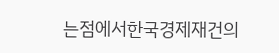는점에서한국경제재건의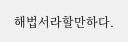해법서라할만하다.